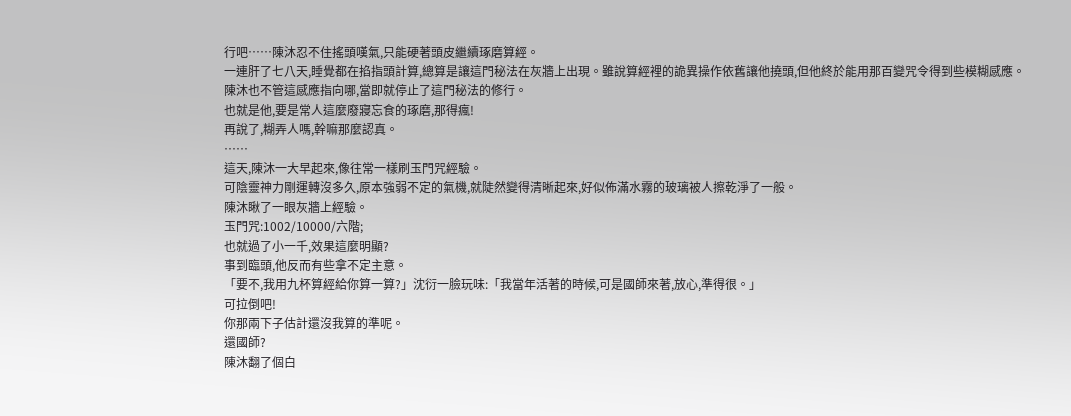行吧……陳沐忍不住搖頭嘆氣,只能硬著頭皮繼續琢磨算經。
一連肝了七八天,睡覺都在掐指頭計算,總算是讓這門秘法在灰牆上出現。雖說算經裡的詭異操作依舊讓他撓頭,但他終於能用那百變咒令得到些模糊感應。
陳沐也不管這感應指向哪,當即就停止了這門秘法的修行。
也就是他,要是常人這麼廢寢忘食的琢磨,那得瘋!
再說了,糊弄人嗎,幹嘛那麼認真。
……
這天,陳沐一大早起來,像往常一樣刷玉門咒經驗。
可陰靈神力剛運轉沒多久,原本強弱不定的氣機,就陡然變得清晰起來,好似佈滿水霧的玻璃被人擦乾淨了一般。
陳沐瞅了一眼灰牆上經驗。
玉門咒:1002/10000/六階;
也就過了小一千,效果這麼明顯?
事到臨頭,他反而有些拿不定主意。
「要不,我用九杯算經給你算一算?」沈衍一臉玩味:「我當年活著的時候,可是國師來著,放心,準得很。」
可拉倒吧!
你那兩下子估計還沒我算的準呢。
還國師?
陳沐翻了個白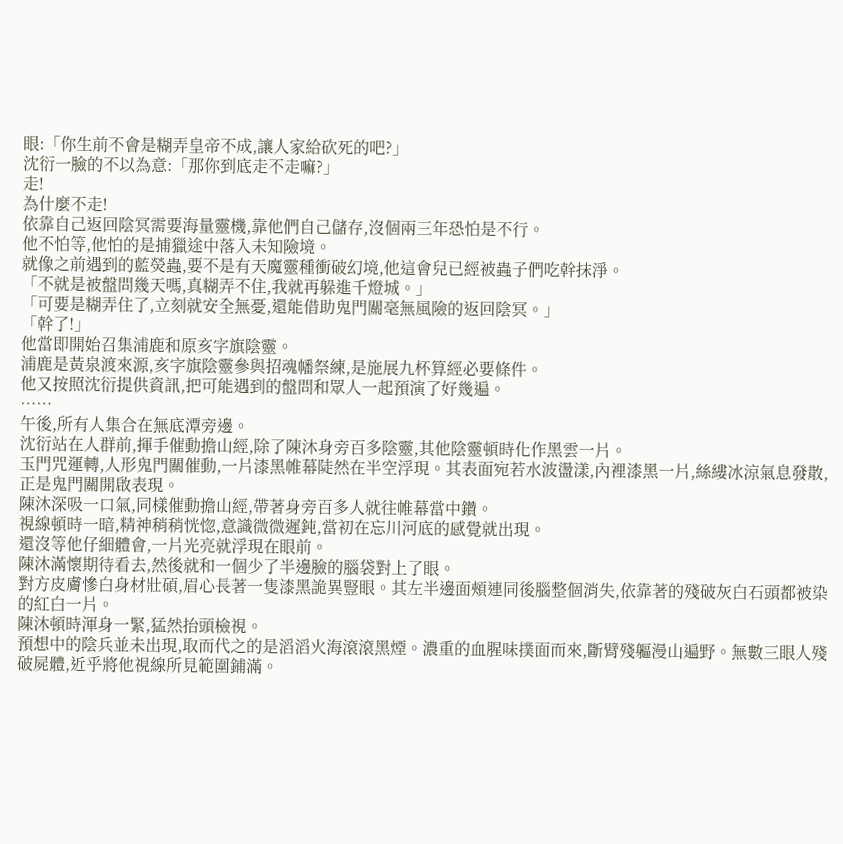眼:「你生前不會是糊弄皇帝不成,讓人家給砍死的吧?」
沈衍一臉的不以為意:「那你到底走不走嘛?」
走!
為什麼不走!
依靠自己返回陰冥需要海量靈機,靠他們自己儲存,沒個兩三年恐怕是不行。
他不怕等,他怕的是捕獵途中落入未知險境。
就像之前遇到的藍熒蟲,要不是有天魔靈種衝破幻境,他這會兒已經被蟲子們吃幹抹淨。
「不就是被盤問幾天嗎,真糊弄不住,我就再躲進千燈城。」
「可要是糊弄住了,立刻就安全無憂,還能借助鬼門關毫無風險的返回陰冥。」
「幹了!」
他當即開始召集浦鹿和原亥字旗陰靈。
浦鹿是黃泉渡來源,亥字旗陰靈參與招魂幡祭練,是施展九杯算經必要條件。
他又按照沈衍提供資訊,把可能遇到的盤問和眾人一起預演了好幾遍。
……
午後,所有人集合在無底潭旁邊。
沈衍站在人群前,揮手催動擔山經,除了陳沐身旁百多陰靈,其他陰靈頓時化作黑雲一片。
玉門咒運轉,人形鬼門關催動,一片漆黑帷幕陡然在半空浮現。其表面宛若水波盪漾,內裡漆黑一片,絲縷冰涼氣息發散,正是鬼門關開啟表現。
陳沐深吸一口氣,同樣催動擔山經,帶著身旁百多人就往帷幕當中鑽。
視線頓時一暗,精神稍稍恍惚,意識微微遲鈍,當初在忘川河底的感覺就出現。
還沒等他仔細體會,一片光亮就浮現在眼前。
陳沐滿懷期待看去,然後就和一個少了半邊臉的腦袋對上了眼。
對方皮膚慘白身材壯碩,眉心長著一隻漆黑詭異豎眼。其左半邊面頰連同後腦整個消失,依靠著的殘破灰白石頭都被染的紅白一片。
陳沐頓時渾身一緊,猛然抬頭檢視。
預想中的陰兵並未出現,取而代之的是滔滔火海滾滾黑煙。濃重的血腥味撲面而來,斷臂殘軀漫山遍野。無數三眼人殘破屍體,近乎將他視線所見範圍鋪滿。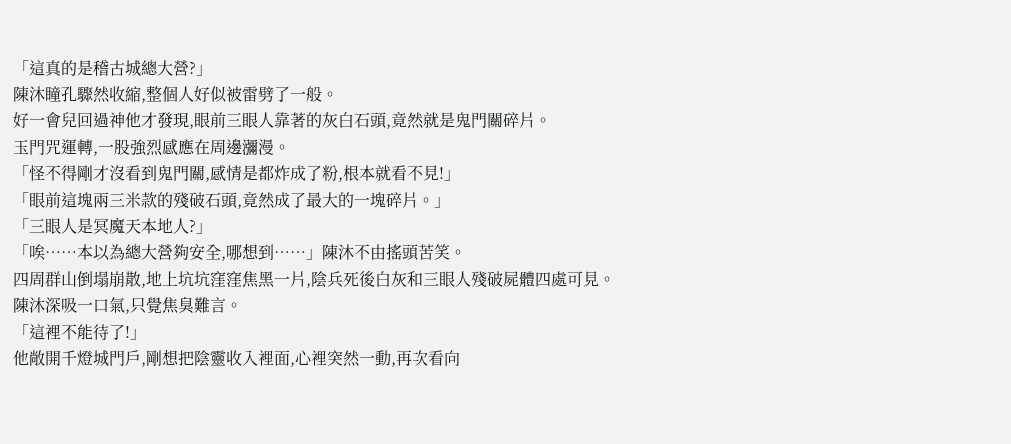「這真的是稽古城總大營?」
陳沐瞳孔驟然收縮,整個人好似被雷劈了一般。
好一會兒回過神他才發現,眼前三眼人靠著的灰白石頭,竟然就是鬼門關碎片。
玉門咒運轉,一股強烈感應在周邊瀰漫。
「怪不得剛才沒看到鬼門關,感情是都炸成了粉,根本就看不見!」
「眼前這塊兩三米款的殘破石頭,竟然成了最大的一塊碎片。」
「三眼人是冥魔天本地人?」
「唉……本以為總大營夠安全,哪想到……」陳沐不由搖頭苦笑。
四周群山倒塌崩散,地上坑坑窪窪焦黑一片,陰兵死後白灰和三眼人殘破屍體四處可見。
陳沐深吸一口氣,只覺焦臭難言。
「這裡不能待了!」
他敞開千燈城門戶,剛想把陰靈收入裡面,心裡突然一動,再次看向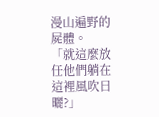漫山遍野的屍體。
「就這麼放任他們躺在這裡風吹日曬?」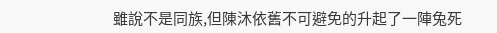雖說不是同族,但陳沐依舊不可避免的升起了一陣兔死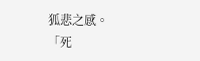狐悲之感。
「死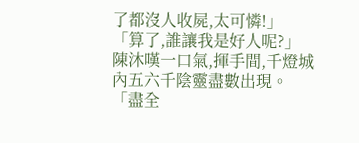了都沒人收屍,太可憐!」
「算了,誰讓我是好人呢?」陳沐嘆一口氣,揮手間,千燈城內五六千陰靈盡數出現。
「盡全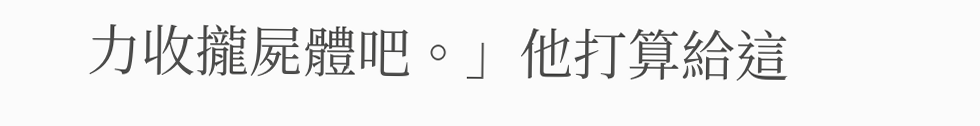力收攏屍體吧。」他打算給這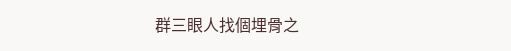群三眼人找個埋骨之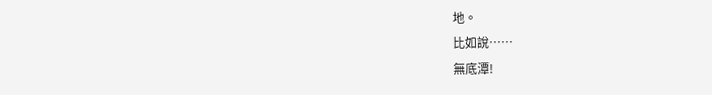地。
比如說……
無底潭!